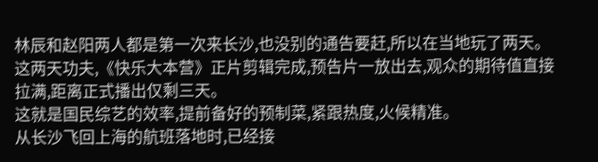林辰和赵阳两人都是第一次来长沙,也没别的通告要赶,所以在当地玩了两天。
这两天功夫,《快乐大本营》正片剪辑完成,预告片一放出去,观众的期待值直接拉满,距离正式播出仅剩三天。
这就是国民综艺的效率,提前备好的预制菜,紧跟热度,火候精准。
从长沙飞回上海的航班落地时,已经接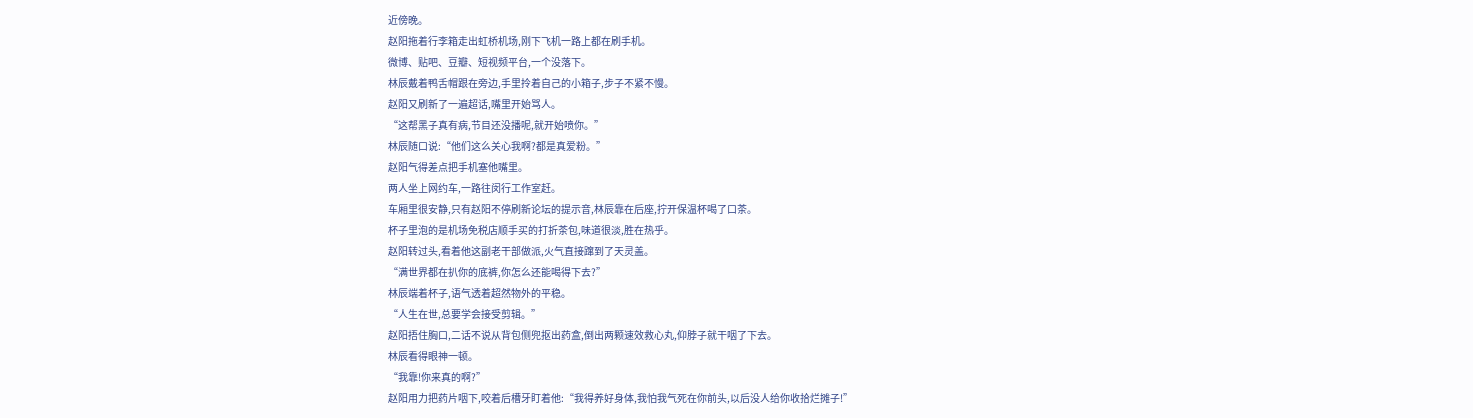近傍晚。
赵阳拖着行李箱走出虹桥机场,刚下飞机一路上都在刷手机。
微博、贴吧、豆瓣、短视频平台,一个没落下。
林辰戴着鸭舌帽跟在旁边,手里拎着自己的小箱子,步子不紧不慢。
赵阳又刷新了一遍超话,嘴里开始骂人。
“这帮黑子真有病,节目还没播呢,就开始喷你。”
林辰随口说:“他们这么关心我啊?都是真爱粉。”
赵阳气得差点把手机塞他嘴里。
两人坐上网约车,一路往闵行工作室赶。
车厢里很安静,只有赵阳不停刷新论坛的提示音,林辰靠在后座,拧开保温杯喝了口茶。
杯子里泡的是机场免税店顺手买的打折茶包,味道很淡,胜在热乎。
赵阳转过头,看着他这副老干部做派,火气直接蹿到了天灵盖。
“满世界都在扒你的底裤,你怎么还能喝得下去?”
林辰端着杯子,语气透着超然物外的平稳。
“人生在世,总要学会接受剪辑。”
赵阳捂住胸口,二话不说从背包侧兜抠出药盒,倒出两颗速效救心丸,仰脖子就干咽了下去。
林辰看得眼神一顿。
“我靠!你来真的啊?”
赵阳用力把药片咽下,咬着后槽牙盯着他:“我得养好身体,我怕我气死在你前头,以后没人给你收拾烂摊子!”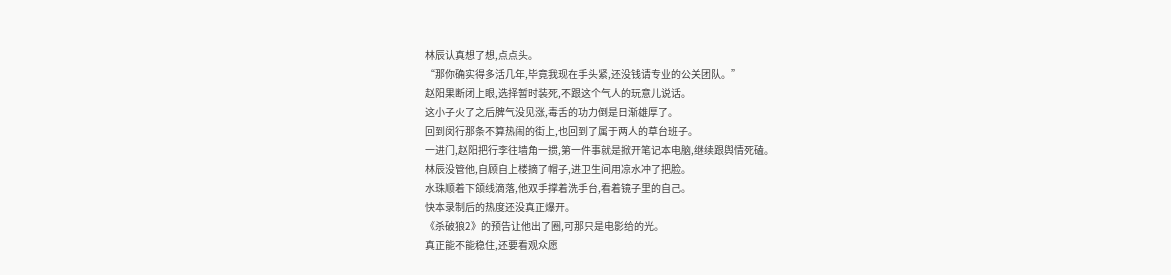林辰认真想了想,点点头。
“那你确实得多活几年,毕竟我现在手头紧,还没钱请专业的公关团队。”
赵阳果断闭上眼,选择暂时装死,不跟这个气人的玩意儿说话。
这小子火了之后脾气没见涨,毒舌的功力倒是日渐雄厚了。
回到闵行那条不算热闹的街上,也回到了属于两人的草台班子。
一进门,赵阳把行李往墙角一掼,第一件事就是掀开笔记本电脑,继续跟舆情死磕。
林辰没管他,自顾自上楼摘了帽子,进卫生间用凉水冲了把脸。
水珠顺着下颌线滴落,他双手撑着洗手台,看着镜子里的自己。
快本录制后的热度还没真正爆开。
《杀破狼2》的预告让他出了圈,可那只是电影给的光。
真正能不能稳住,还要看观众愿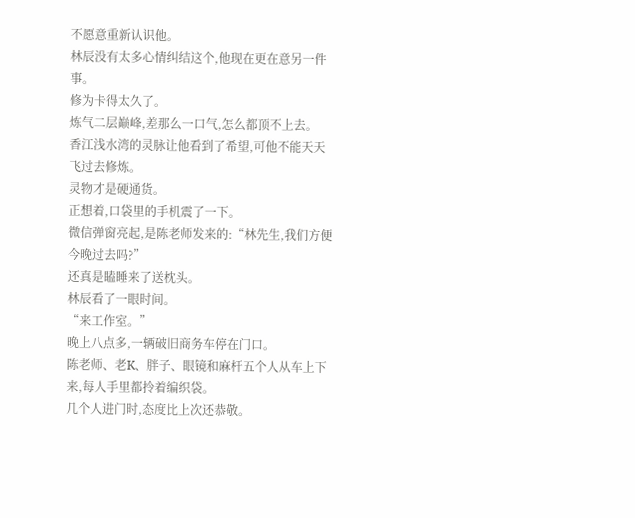不愿意重新认识他。
林辰没有太多心情纠结这个,他现在更在意另一件事。
修为卡得太久了。
炼气二层巅峰,差那么一口气,怎么都顶不上去。
香江浅水湾的灵脉让他看到了希望,可他不能天天飞过去修炼。
灵物才是硬通货。
正想着,口袋里的手机震了一下。
微信弹窗亮起,是陈老师发来的:“林先生,我们方便今晚过去吗?”
还真是瞌睡来了送枕头。
林辰看了一眼时间。
“来工作室。”
晚上八点多,一辆破旧商务车停在门口。
陈老师、老K、胖子、眼镜和麻杆五个人从车上下来,每人手里都拎着编织袋。
几个人进门时,态度比上次还恭敬。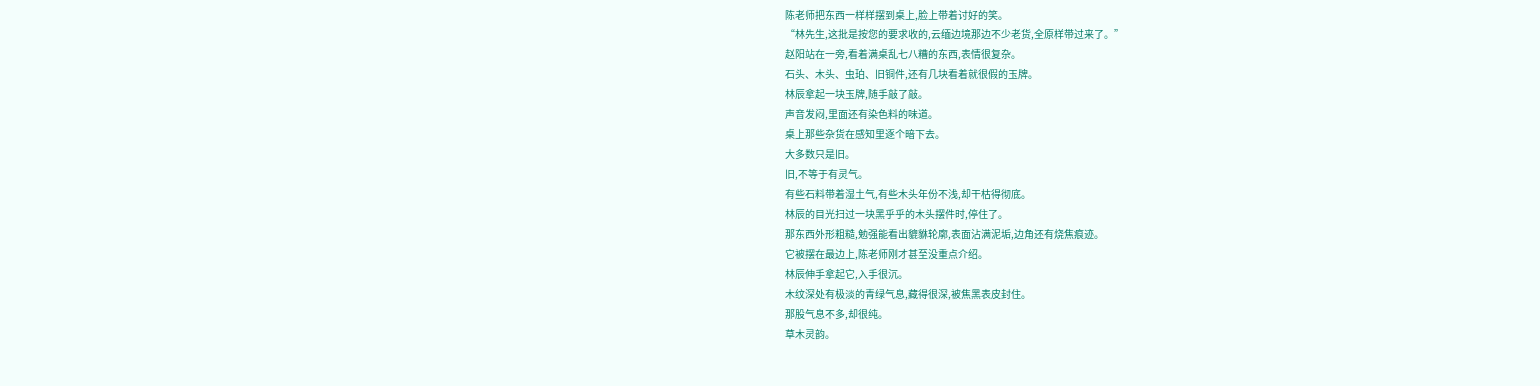陈老师把东西一样样摆到桌上,脸上带着讨好的笑。
“林先生,这批是按您的要求收的,云缅边境那边不少老货,全原样带过来了。”
赵阳站在一旁,看着满桌乱七八糟的东西,表情很复杂。
石头、木头、虫珀、旧铜件,还有几块看着就很假的玉牌。
林辰拿起一块玉牌,随手敲了敲。
声音发闷,里面还有染色料的味道。
桌上那些杂货在感知里逐个暗下去。
大多数只是旧。
旧,不等于有灵气。
有些石料带着湿土气,有些木头年份不浅,却干枯得彻底。
林辰的目光扫过一块黑乎乎的木头摆件时,停住了。
那东西外形粗糙,勉强能看出貔貅轮廓,表面沾满泥垢,边角还有烧焦痕迹。
它被摆在最边上,陈老师刚才甚至没重点介绍。
林辰伸手拿起它,入手很沉。
木纹深处有极淡的青绿气息,藏得很深,被焦黑表皮封住。
那股气息不多,却很纯。
草木灵韵。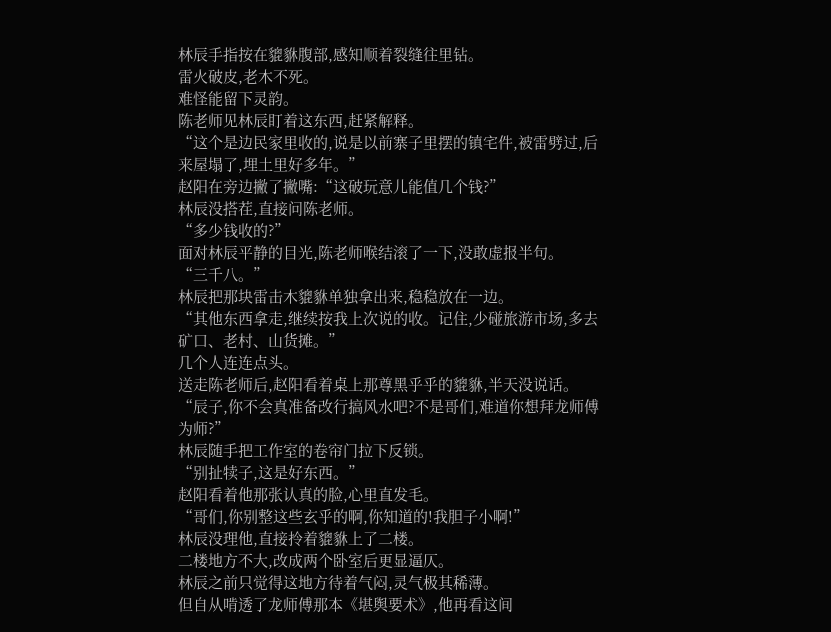林辰手指按在貔貅腹部,感知顺着裂缝往里钻。
雷火破皮,老木不死。
难怪能留下灵韵。
陈老师见林辰盯着这东西,赶紧解释。
“这个是边民家里收的,说是以前寨子里摆的镇宅件,被雷劈过,后来屋塌了,埋土里好多年。”
赵阳在旁边撇了撇嘴:“这破玩意儿能值几个钱?”
林辰没搭茬,直接问陈老师。
“多少钱收的?”
面对林辰平静的目光,陈老师喉结滚了一下,没敢虚报半句。
“三千八。”
林辰把那块雷击木貔貅单独拿出来,稳稳放在一边。
“其他东西拿走,继续按我上次说的收。记住,少碰旅游市场,多去矿口、老村、山货摊。”
几个人连连点头。
送走陈老师后,赵阳看着桌上那尊黑乎乎的貔貅,半天没说话。
“辰子,你不会真准备改行搞风水吧?不是哥们,难道你想拜龙师傅为师?”
林辰随手把工作室的卷帘门拉下反锁。
“别扯犊子,这是好东西。”
赵阳看着他那张认真的脸,心里直发毛。
“哥们,你别整这些玄乎的啊,你知道的!我胆子小啊!”
林辰没理他,直接拎着貔貅上了二楼。
二楼地方不大,改成两个卧室后更显逼仄。
林辰之前只觉得这地方待着气闷,灵气极其稀薄。
但自从啃透了龙师傅那本《堪舆要术》,他再看这间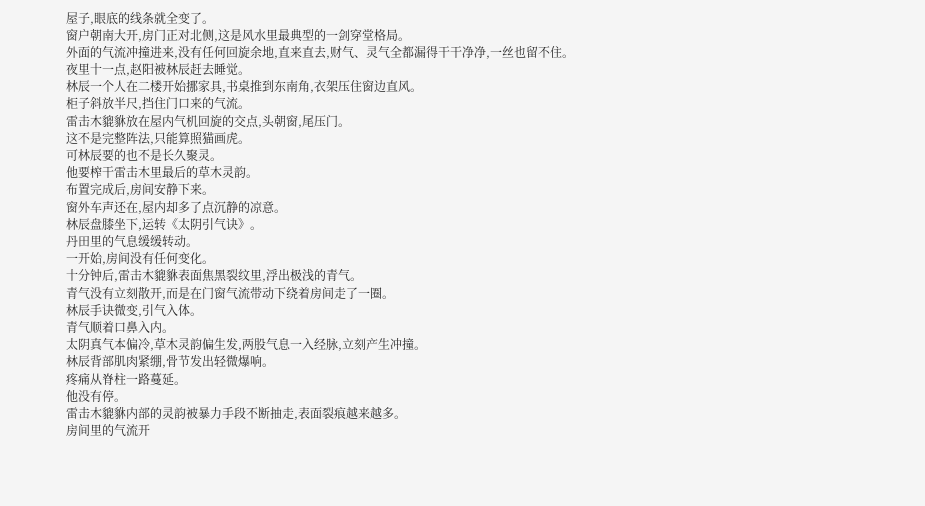屋子,眼底的线条就全变了。
窗户朝南大开,房门正对北侧,这是风水里最典型的一剑穿堂格局。
外面的气流冲撞进来,没有任何回旋余地,直来直去,财气、灵气全都漏得干干净净,一丝也留不住。
夜里十一点,赵阳被林辰赶去睡觉。
林辰一个人在二楼开始挪家具,书桌推到东南角,衣架压住窗边直风。
柜子斜放半尺,挡住门口来的气流。
雷击木貔貅放在屋内气机回旋的交点,头朝窗,尾压门。
这不是完整阵法,只能算照猫画虎。
可林辰要的也不是长久聚灵。
他要榨干雷击木里最后的草木灵韵。
布置完成后,房间安静下来。
窗外车声还在,屋内却多了点沉静的凉意。
林辰盘膝坐下,运转《太阴引气诀》。
丹田里的气息缓缓转动。
一开始,房间没有任何变化。
十分钟后,雷击木貔貅表面焦黑裂纹里,浮出极浅的青气。
青气没有立刻散开,而是在门窗气流带动下绕着房间走了一圈。
林辰手诀微变,引气入体。
青气顺着口鼻入内。
太阴真气本偏冷,草木灵韵偏生发,两股气息一入经脉,立刻产生冲撞。
林辰背部肌肉紧绷,骨节发出轻微爆响。
疼痛从脊柱一路蔓延。
他没有停。
雷击木貔貅内部的灵韵被暴力手段不断抽走,表面裂痕越来越多。
房间里的气流开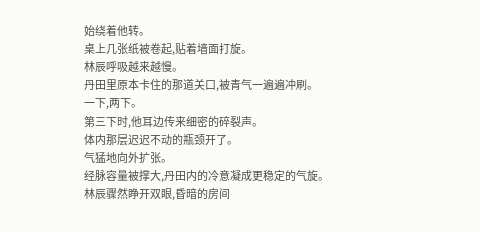始绕着他转。
桌上几张纸被卷起,贴着墙面打旋。
林辰呼吸越来越慢。
丹田里原本卡住的那道关口,被青气一遍遍冲刷。
一下,两下。
第三下时,他耳边传来细密的碎裂声。
体内那层迟迟不动的瓶颈开了。
气猛地向外扩张。
经脉容量被撑大,丹田内的冷意凝成更稳定的气旋。
林辰骤然睁开双眼,昏暗的房间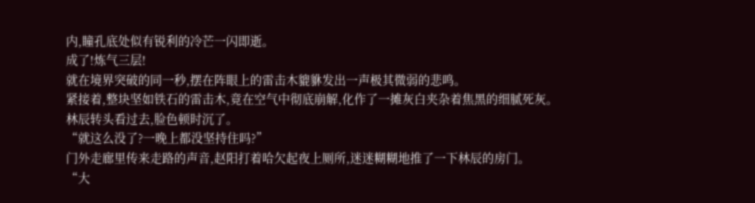内,瞳孔底处似有锐利的冷芒一闪即逝。
成了!炼气三层!
就在境界突破的同一秒,摆在阵眼上的雷击木貔貅发出一声极其微弱的悲鸣。
紧接着,整块坚如铁石的雷击木,竟在空气中彻底崩解,化作了一摊灰白夹杂着焦黑的细腻死灰。
林辰转头看过去,脸色顿时沉了。
“就这么没了?一晚上都没坚持住吗?”
门外走廊里传来走路的声音,赵阳打着哈欠起夜上厕所,迷迷糊糊地推了一下林辰的房门。
“大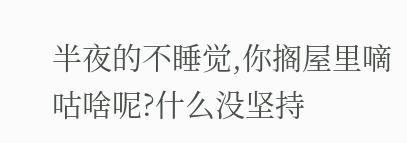半夜的不睡觉,你搁屋里嘀咕啥呢?什么没坚持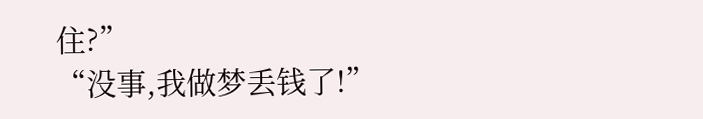住?”
“没事,我做梦丢钱了!”